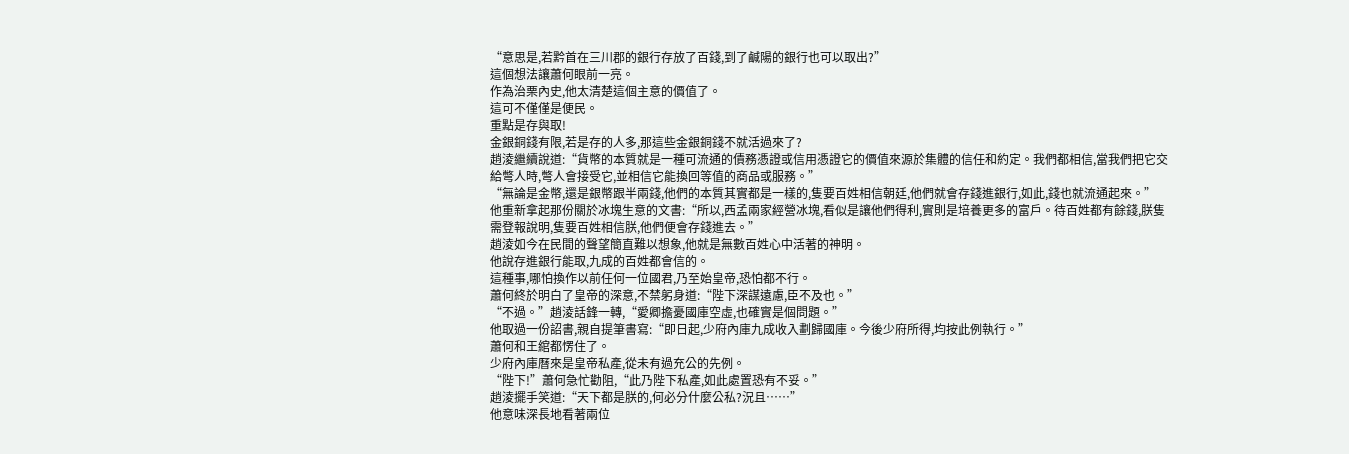“意思是,若黔首在三川郡的銀行存放了百錢,到了鹹陽的銀行也可以取出?”
這個想法讓蕭何眼前一亮。
作為治栗內史,他太清楚這個主意的價值了。
這可不僅僅是便民。
重點是存與取!
金銀銅錢有限,若是存的人多,那這些金銀銅錢不就活過來了?
趙淩繼續說道:“貨幣的本質就是一種可流通的債務憑證或信用憑證它的價值來源於集體的信任和約定。我們都相信,當我們把它交給彆人時,彆人會接受它,並相信它能換回等值的商品或服務。”
“無論是金幣,還是銀幣跟半兩錢,他們的本質其實都是一樣的,隻要百姓相信朝廷,他們就會存錢進銀行,如此,錢也就流通起來。”
他重新拿起那份關於冰塊生意的文書:“所以,西孟兩家經營冰塊,看似是讓他們得利,實則是培養更多的富戶。待百姓都有餘錢,朕隻需登報說明,隻要百姓相信朕,他們便會存錢進去。”
趙淩如今在民間的聲望簡直難以想象,他就是無數百姓心中活著的神明。
他說存進銀行能取,九成的百姓都會信的。
這種事,哪怕換作以前任何一位國君,乃至始皇帝,恐怕都不行。
蕭何終於明白了皇帝的深意,不禁躬身道:“陛下深謀遠慮,臣不及也。”
“不過。”趙淩話鋒一轉,“愛卿擔憂國庫空虛,也確實是個問題。”
他取過一份詔書,親自提筆書寫:“即日起,少府內庫九成收入劃歸國庫。今後少府所得,均按此例執行。”
蕭何和王綰都愣住了。
少府內庫曆來是皇帝私產,從未有過充公的先例。
“陛下!”蕭何急忙勸阻,“此乃陛下私產,如此處置恐有不妥。”
趙淩擺手笑道:“天下都是朕的,何必分什麼公私?況且……”
他意味深長地看著兩位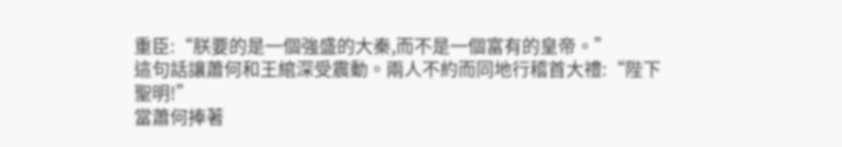重臣:“朕要的是一個強盛的大秦,而不是一個富有的皇帝。”
這句話讓蕭何和王綰深受震動。兩人不約而同地行稽首大禮:“陛下聖明!”
當蕭何捧著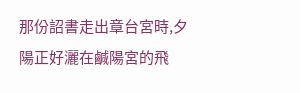那份詔書走出章台宮時,夕陽正好灑在鹹陽宮的飛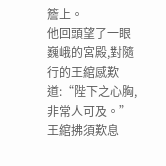簷上。
他回頭望了一眼巍峨的宮殿,對隨行的王綰感歎道:“陛下之心胸,非常人可及。”
王綰拂須歎息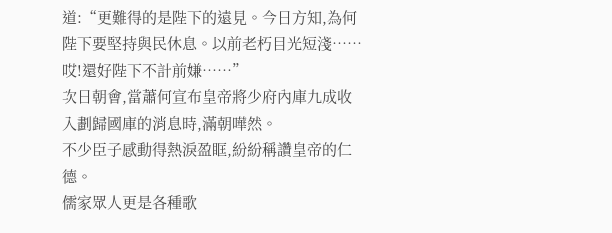道:“更難得的是陛下的遠見。今日方知,為何陛下要堅持與民休息。以前老朽目光短淺……哎!還好陛下不計前嫌……”
次日朝會,當蕭何宣布皇帝將少府內庫九成收入劃歸國庫的消息時,滿朝嘩然。
不少臣子感動得熱淚盈眶,紛紛稱讚皇帝的仁德。
儒家眾人更是各種歌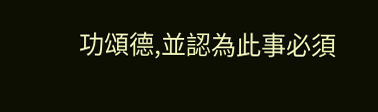功頌德,並認為此事必須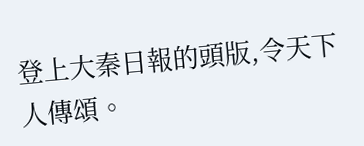登上大秦日報的頭版,令天下人傳頌。